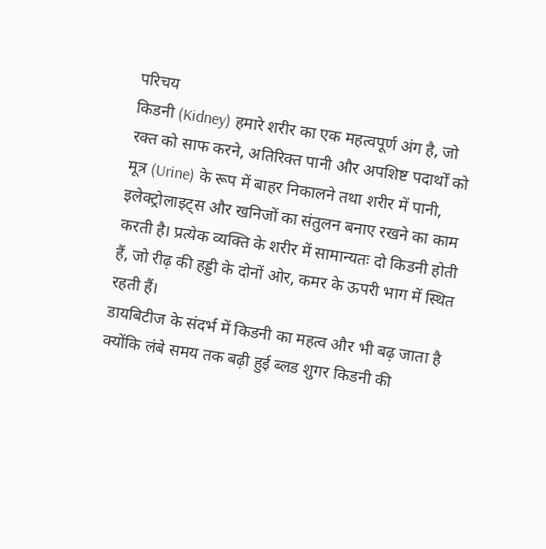परिचय
किडनी (Kidney) हमारे शरीर का एक महत्वपूर्ण अंग है, जो रक्त को साफ करने, अतिरिक्त पानी और अपशिष्ट पदार्थों को मूत्र (Urine) के रूप में बाहर निकालने तथा शरीर में पानी, इलेक्ट्रोलाइट्स और खनिजों का संतुलन बनाए रखने का काम करती है। प्रत्येक व्यक्ति के शरीर में सामान्यतः दो किडनी होती हैं, जो रीढ़ की हड्डी के दोनों ओर, कमर के ऊपरी भाग में स्थित रहती हैं।
डायबिटीज के संदर्भ में किडनी का महत्व और भी बढ़ जाता है क्योंकि लंबे समय तक बढ़ी हुई ब्लड शुगर किडनी की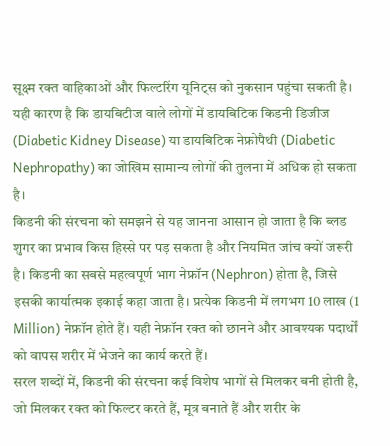सूक्ष्म रक्त वाहिकाओं और फिल्टरिंग यूनिट्स को नुकसान पहुंचा सकती है। यही कारण है कि डायबिटीज वाले लोगों में डायबिटिक किडनी डिजीज (Diabetic Kidney Disease) या डायबिटिक नेफ्रोपैथी (Diabetic Nephropathy) का जोखिम सामान्य लोगों की तुलना में अधिक हो सकता है।
किडनी की संरचना को समझने से यह जानना आसान हो जाता है कि ब्लड शुगर का प्रभाव किस हिस्से पर पड़ सकता है और नियमित जांच क्यों जरूरी है। किडनी का सबसे महत्वपूर्ण भाग नेफ्रॉन (Nephron) होता है, जिसे इसकी कार्यात्मक इकाई कहा जाता है। प्रत्येक किडनी में लगभग 10 लाख (1 Million) नेफ्रॉन होते हैं। यही नेफ्रॉन रक्त को छानने और आवश्यक पदार्थों को वापस शरीर में भेजने का कार्य करते हैं।
सरल शब्दों में, किडनी की संरचना कई विशेष भागों से मिलकर बनी होती है, जो मिलकर रक्त को फिल्टर करते हैं, मूत्र बनाते हैं और शरीर के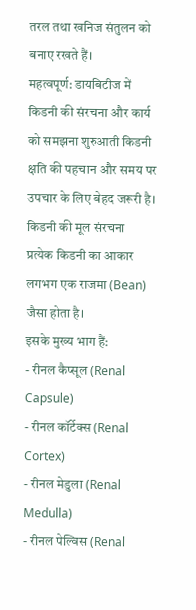तरल तथा खनिज संतुलन को बनाए रखते हैं।
महत्वपूर्ण: डायबिटीज में किडनी की संरचना और कार्य को समझना शुरुआती किडनी क्षति की पहचान और समय पर उपचार के लिए बेहद जरूरी है।
किडनी की मूल संरचना
प्रत्येक किडनी का आकार लगभग एक राजमा (Bean) जैसा होता है।
इसके मुख्य भाग हैं:
- रीनल कैप्सूल (Renal Capsule)
- रीनल कॉर्टेक्स (Renal Cortex)
- रीनल मेडुला (Renal Medulla)
- रीनल पेल्विस (Renal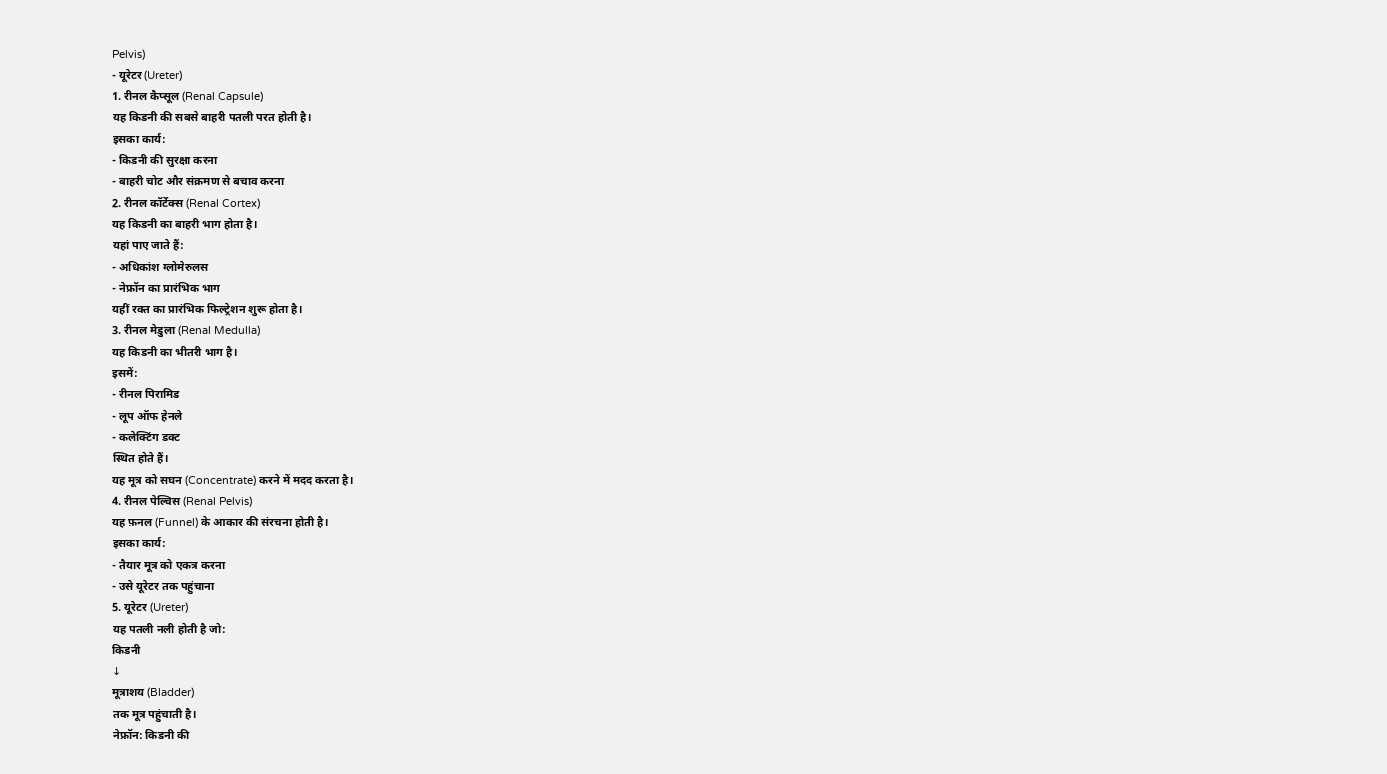Pelvis)
- यूरेटर (Ureter)
1. रीनल कैप्सूल (Renal Capsule)
यह किडनी की सबसे बाहरी पतली परत होती है।
इसका कार्य:
- किडनी की सुरक्षा करना
- बाहरी चोट और संक्रमण से बचाव करना
2. रीनल कॉर्टेक्स (Renal Cortex)
यह किडनी का बाहरी भाग होता है।
यहां पाए जाते हैं:
- अधिकांश ग्लोमेरुलस
- नेफ्रॉन का प्रारंभिक भाग
यहीं रक्त का प्रारंभिक फिल्ट्रेशन शुरू होता है।
3. रीनल मेडुला (Renal Medulla)
यह किडनी का भीतरी भाग है।
इसमें:
- रीनल पिरामिड
- लूप ऑफ हेनले
- कलेक्टिंग डक्ट
स्थित होते हैं।
यह मूत्र को सघन (Concentrate) करने में मदद करता है।
4. रीनल पेल्विस (Renal Pelvis)
यह फ़नल (Funnel) के आकार की संरचना होती है।
इसका कार्य:
- तैयार मूत्र को एकत्र करना
- उसे यूरेटर तक पहुंचाना
5. यूरेटर (Ureter)
यह पतली नली होती है जो:
किडनी
↓
मूत्राशय (Bladder)
तक मूत्र पहुंचाती है।
नेफ्रॉन: किडनी की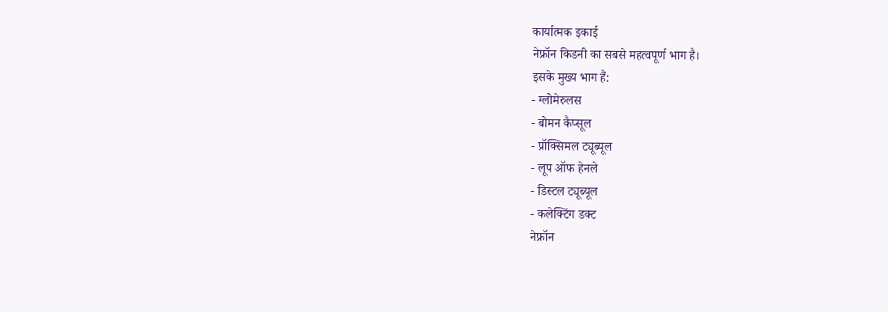कार्यात्मक इकाई
नेफ्रॉन किडनी का सबसे महत्वपूर्ण भाग है।
इसके मुख्य भाग हैं:
- ग्लोमेरुलस
- बोमन कैप्सूल
- प्रॉक्सिमल ट्यूब्यूल
- लूप ऑफ हेनले
- डिस्टल ट्यूब्यूल
- कलेक्टिंग डक्ट
नेफ्रॉन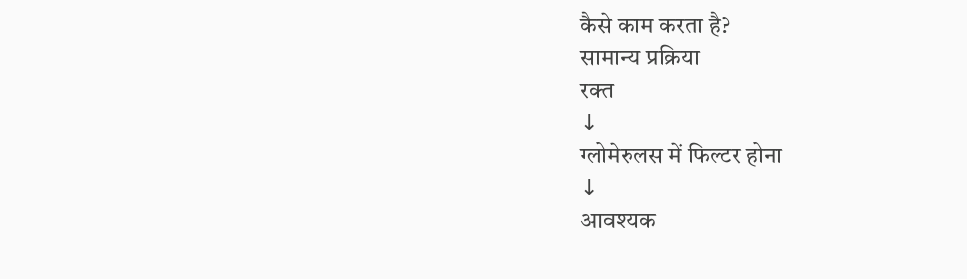कैसे काम करता है?
सामान्य प्रक्रिया
रक्त
↓
ग्लोमेरुलस में फिल्टर होना
↓
आवश्यक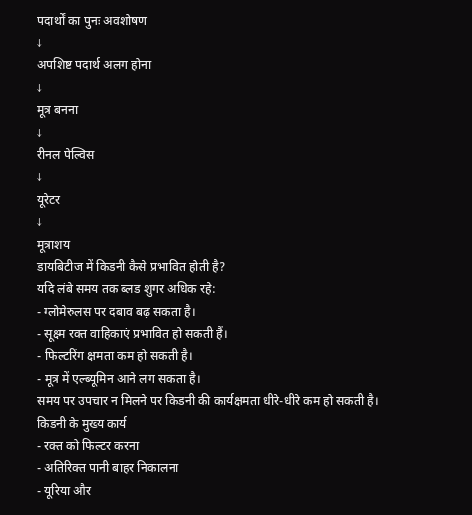पदार्थों का पुनः अवशोषण
↓
अपशिष्ट पदार्थ अलग होना
↓
मूत्र बनना
↓
रीनल पेल्विस
↓
यूरेटर
↓
मूत्राशय
डायबिटीज में किडनी कैसे प्रभावित होती है?
यदि लंबे समय तक ब्लड शुगर अधिक रहे:
- ग्लोमेरुलस पर दबाव बढ़ सकता है।
- सूक्ष्म रक्त वाहिकाएं प्रभावित हो सकती हैं।
- फिल्टरिंग क्षमता कम हो सकती है।
- मूत्र में एल्ब्यूमिन आने लग सकता है।
समय पर उपचार न मिलने पर किडनी की कार्यक्षमता धीरे-धीरे कम हो सकती है।
किडनी के मुख्य कार्य
- रक्त को फिल्टर करना
- अतिरिक्त पानी बाहर निकालना
- यूरिया और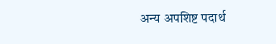अन्य अपशिष्ट पदार्थ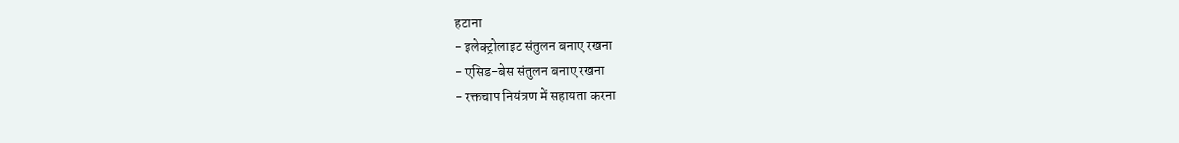हटाना
- इलेक्ट्रोलाइट संतुलन बनाए रखना
- एसिड-बेस संतुलन बनाए रखना
- रक्तचाप नियंत्रण में सहायता करना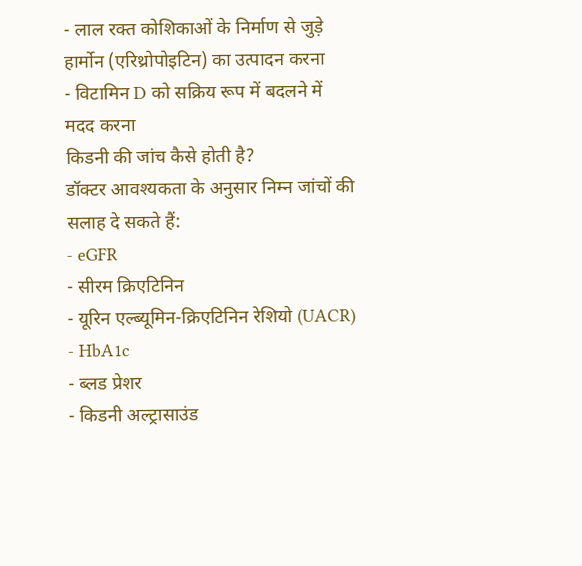- लाल रक्त कोशिकाओं के निर्माण से जुड़े हार्मोन (एरिथ्रोपोइटिन) का उत्पादन करना
- विटामिन D को सक्रिय रूप में बदलने में मदद करना
किडनी की जांच कैसे होती है?
डॉक्टर आवश्यकता के अनुसार निम्न जांचों की सलाह दे सकते हैं:
- eGFR
- सीरम क्रिएटिनिन
- यूरिन एल्ब्यूमिन-क्रिएटिनिन रेशियो (UACR)
- HbA1c
- ब्लड प्रेशर
- किडनी अल्ट्रासाउंड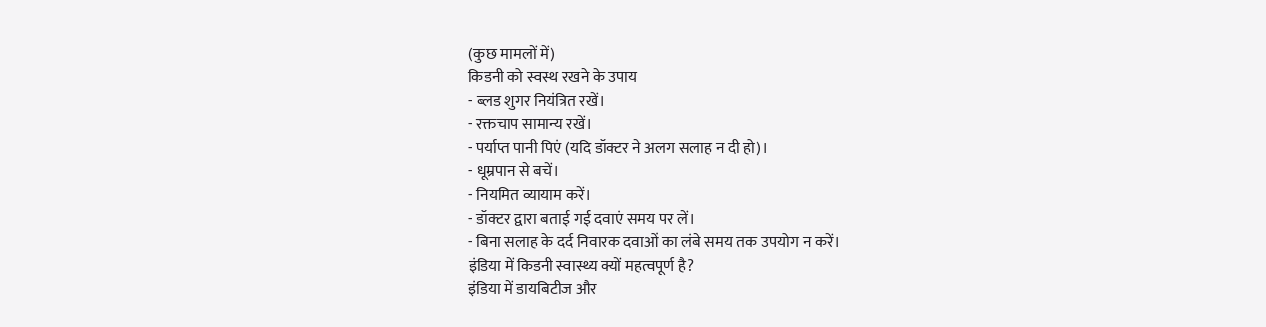(कुछ मामलों में)
किडनी को स्वस्थ रखने के उपाय
- ब्लड शुगर नियंत्रित रखें।
- रक्तचाप सामान्य रखें।
- पर्याप्त पानी पिएं (यदि डॉक्टर ने अलग सलाह न दी हो)।
- धूम्रपान से बचें।
- नियमित व्यायाम करें।
- डॉक्टर द्वारा बताई गई दवाएं समय पर लें।
- बिना सलाह के दर्द निवारक दवाओं का लंबे समय तक उपयोग न करें।
इंडिया में किडनी स्वास्थ्य क्यों महत्वपूर्ण है?
इंडिया में डायबिटीज और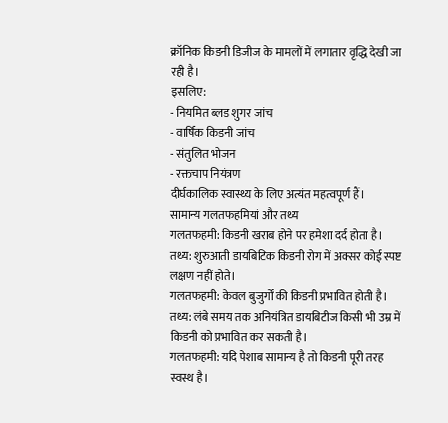क्रॉनिक किडनी डिजीज के मामलों में लगातार वृद्धि देखी जा रही है।
इसलिए:
- नियमित ब्लड शुगर जांच
- वार्षिक किडनी जांच
- संतुलित भोजन
- रक्तचाप नियंत्रण
दीर्घकालिक स्वास्थ्य के लिए अत्यंत महत्वपूर्ण हैं।
सामान्य गलतफहमियां और तथ्य
गलतफहमी: किडनी खराब होने पर हमेशा दर्द होता है।
तथ्य: शुरुआती डायबिटिक किडनी रोग में अक्सर कोई स्पष्ट लक्षण नहीं होते।
गलतफहमी: केवल बुजुर्गों की किडनी प्रभावित होती है।
तथ्य: लंबे समय तक अनियंत्रित डायबिटीज किसी भी उम्र में किडनी को प्रभावित कर सकती है।
गलतफहमी: यदि पेशाब सामान्य है तो किडनी पूरी तरह स्वस्थ है।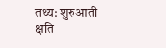तथ्य: शुरुआती क्षति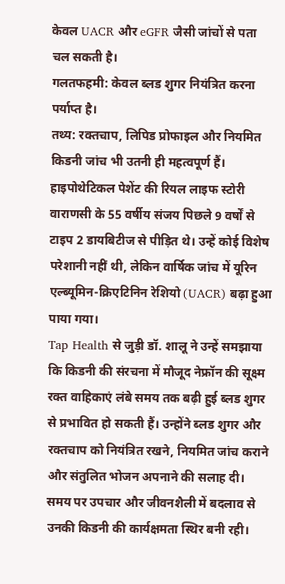केवल UACR और eGFR जैसी जांचों से पता चल सकती है।
गलतफहमी: केवल ब्लड शुगर नियंत्रित करना पर्याप्त है।
तथ्य: रक्तचाप, लिपिड प्रोफाइल और नियमित किडनी जांच भी उतनी ही महत्वपूर्ण हैं।
हाइपोथेटिकल पेशेंट की रियल लाइफ स्टोरी
वाराणसी के 55 वर्षीय संजय पिछले 9 वर्षों से टाइप 2 डायबिटीज से पीड़ित थे। उन्हें कोई विशेष परेशानी नहीं थी, लेकिन वार्षिक जांच में यूरिन एल्ब्यूमिन-क्रिएटिनिन रेशियो (UACR) बढ़ा हुआ पाया गया।
Tap Health से जुड़ी डॉ. शालू ने उन्हें समझाया कि किडनी की संरचना में मौजूद नेफ्रॉन की सूक्ष्म रक्त वाहिकाएं लंबे समय तक बढ़ी हुई ब्लड शुगर से प्रभावित हो सकती हैं। उन्होंने ब्लड शुगर और रक्तचाप को नियंत्रित रखने, नियमित जांच कराने और संतुलित भोजन अपनाने की सलाह दी।
समय पर उपचार और जीवनशैली में बदलाव से उनकी किडनी की कार्यक्षमता स्थिर बनी रही।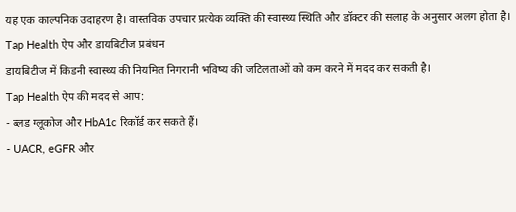यह एक काल्पनिक उदाहरण है। वास्तविक उपचार प्रत्येक व्यक्ति की स्वास्थ्य स्थिति और डॉक्टर की सलाह के अनुसार अलग होता है।
Tap Health ऐप और डायबिटीज प्रबंधन
डायबिटीज में किडनी स्वास्थ्य की नियमित निगरानी भविष्य की जटिलताओं को कम करने में मदद कर सकती है।
Tap Health ऐप की मदद से आप:
- ब्लड ग्लूकोज और HbA1c रिकॉर्ड कर सकते हैं।
- UACR, eGFR और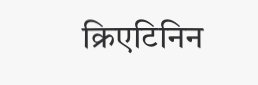क्रिएटिनिन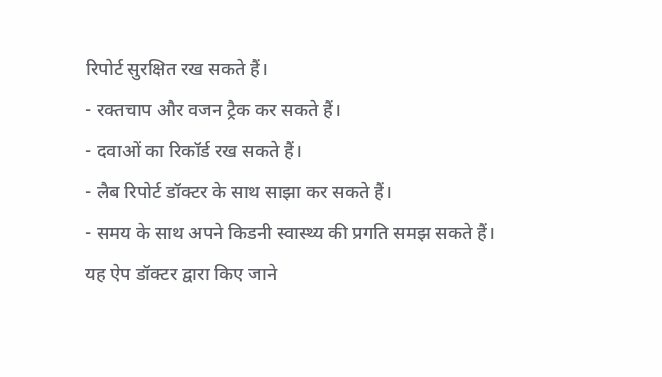रिपोर्ट सुरक्षित रख सकते हैं।
- रक्तचाप और वजन ट्रैक कर सकते हैं।
- दवाओं का रिकॉर्ड रख सकते हैं।
- लैब रिपोर्ट डॉक्टर के साथ साझा कर सकते हैं।
- समय के साथ अपने किडनी स्वास्थ्य की प्रगति समझ सकते हैं।
यह ऐप डॉक्टर द्वारा किए जाने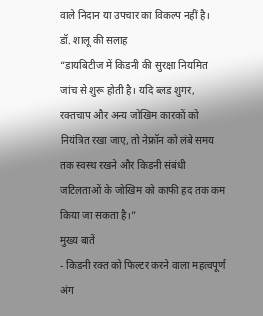वाले निदान या उपचार का विकल्प नहीं है।
डॉ. शालू की सलाह
“डायबिटीज में किडनी की सुरक्षा नियमित जांच से शुरू होती है। यदि ब्लड शुगर, रक्तचाप और अन्य जोखिम कारकों को नियंत्रित रखा जाए, तो नेफ्रॉन को लंबे समय तक स्वस्थ रखने और किडनी संबंधी जटिलताओं के जोखिम को काफी हद तक कम किया जा सकता है।”
मुख्य बातें
- किडनी रक्त को फिल्टर करने वाला महत्वपूर्ण अंग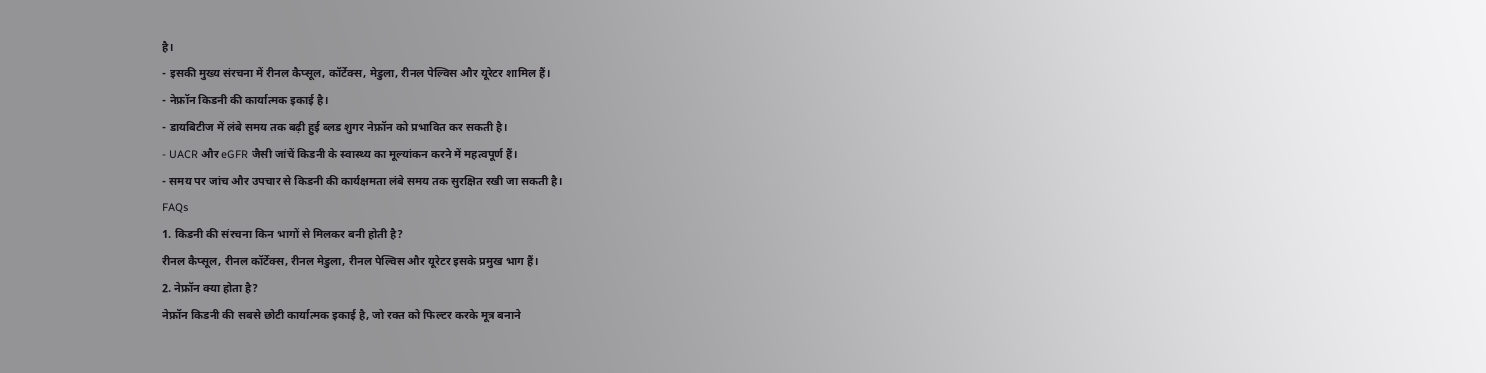है।
- इसकी मुख्य संरचना में रीनल कैप्सूल, कॉर्टेक्स, मेडुला, रीनल पेल्विस और यूरेटर शामिल हैं।
- नेफ्रॉन किडनी की कार्यात्मक इकाई है।
- डायबिटीज में लंबे समय तक बढ़ी हुई ब्लड शुगर नेफ्रॉन को प्रभावित कर सकती है।
- UACR और eGFR जैसी जांचें किडनी के स्वास्थ्य का मूल्यांकन करने में महत्वपूर्ण हैं।
- समय पर जांच और उपचार से किडनी की कार्यक्षमता लंबे समय तक सुरक्षित रखी जा सकती है।
FAQs
1. किडनी की संरचना किन भागों से मिलकर बनी होती है?
रीनल कैप्सूल, रीनल कॉर्टेक्स, रीनल मेडुला, रीनल पेल्विस और यूरेटर इसके प्रमुख भाग हैं।
2. नेफ्रॉन क्या होता है?
नेफ्रॉन किडनी की सबसे छोटी कार्यात्मक इकाई है, जो रक्त को फिल्टर करके मूत्र बनाने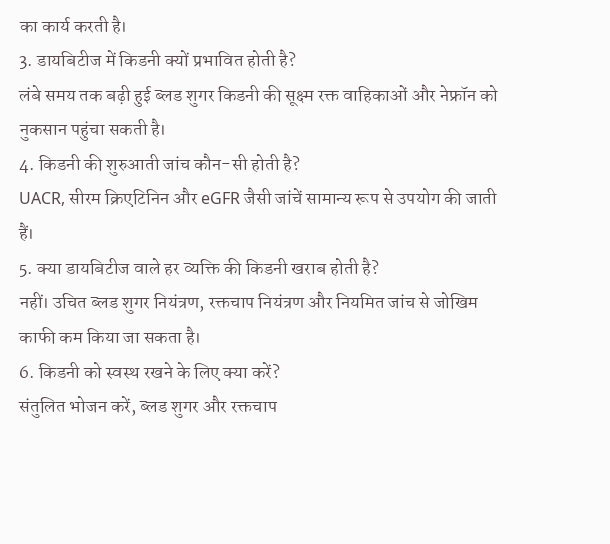का कार्य करती है।
3. डायबिटीज में किडनी क्यों प्रभावित होती है?
लंबे समय तक बढ़ी हुई ब्लड शुगर किडनी की सूक्ष्म रक्त वाहिकाओं और नेफ्रॉन को नुकसान पहुंचा सकती है।
4. किडनी की शुरुआती जांच कौन-सी होती है?
UACR, सीरम क्रिएटिनिन और eGFR जैसी जांचें सामान्य रूप से उपयोग की जाती हैं।
5. क्या डायबिटीज वाले हर व्यक्ति की किडनी खराब होती है?
नहीं। उचित ब्लड शुगर नियंत्रण, रक्तचाप नियंत्रण और नियमित जांच से जोखिम काफी कम किया जा सकता है।
6. किडनी को स्वस्थ रखने के लिए क्या करें?
संतुलित भोजन करें, ब्लड शुगर और रक्तचाप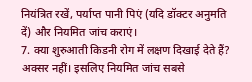नियंत्रित रखें, पर्याप्त पानी पिएं (यदि डॉक्टर अनुमति दें) और नियमित जांच कराएं।
7. क्या शुरुआती किडनी रोग में लक्षण दिखाई देते हैं?
अक्सर नहीं। इसलिए नियमित जांच सबसे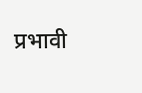प्रभावी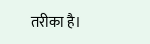तरीका है।